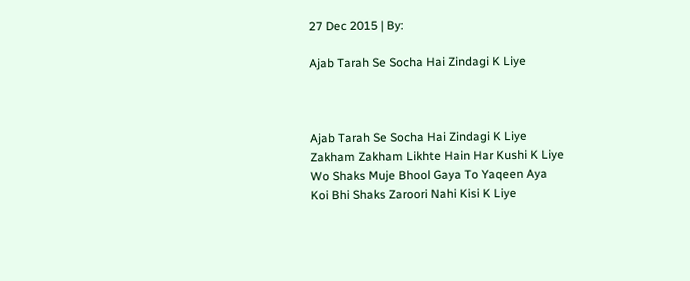27 Dec 2015 | By:

Ajab Tarah Se Socha Hai Zindagi K Liye



Ajab Tarah Se Socha Hai Zindagi K Liye
Zakham Zakham Likhte Hain Har Kushi K Liye
Wo Shaks Muje Bhool Gaya To Yaqeen Aya
Koi Bhi Shaks Zaroori Nahi Kisi K Liye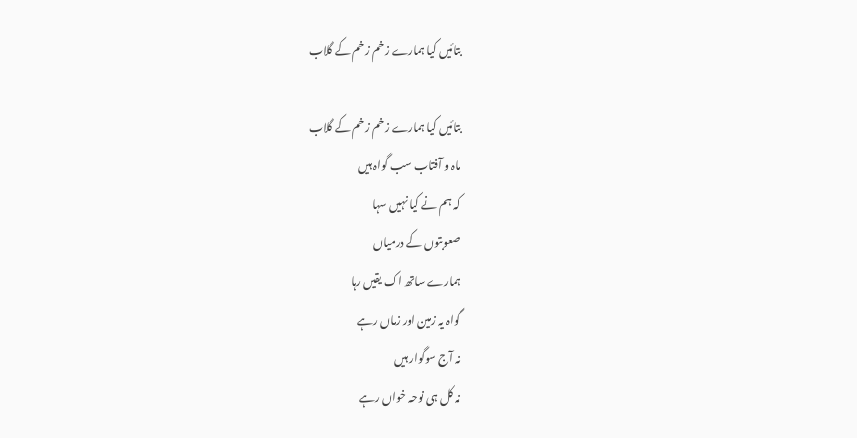بتائیں کیا ہمارے زخم زخم کے گلاب

بتائیں کیا ہمارے زخم زخم کے گلاب
ماہ و آفتاب سب گواہ ہیں
کہ ہم نے کیا نہیں سہا
صعوبتوں کے درمیاں
ہمارے ساتھ اک یقیں رہا
گواہ یہ زمین اور زماں رہے
نہ آج سوگوار ہیں
نہ کل ہی نوحہ خواں رہے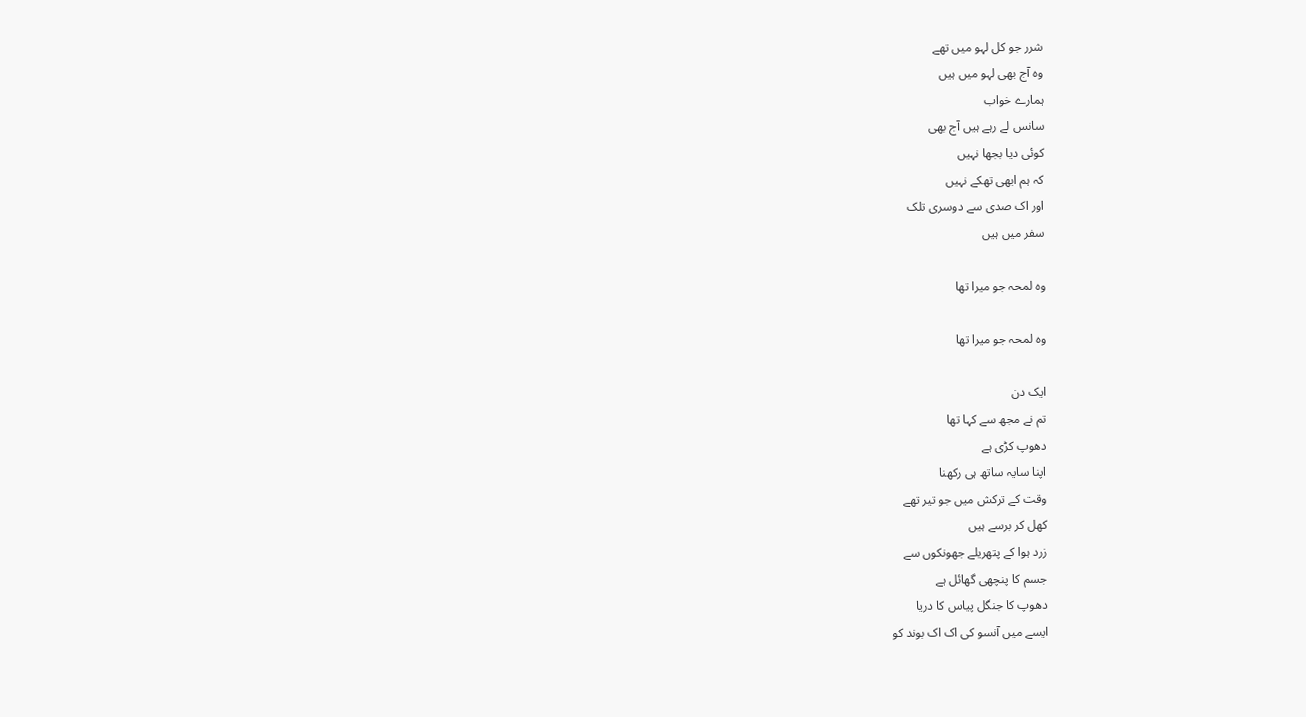شرر جو کل لہو میں تھے
وہ آج بھی لہو میں ہیں
ہمارے خواب
سانس لے رہے ہیں آج بھی
کوئی دیا بجھا نہیں
کہ ہم ابھی تھکے نہیں
اور اک صدی سے دوسری تلک
سفر میں ہیں

وہ لمحہ جو میرا تھا

وہ لمحہ جو میرا تھا

ایک دن
تم نے مجھ سے کہا تھا
دھوپ کڑی ہے
اپنا سایہ ساتھ ہی رکھنا
وقت کے ترکش میں جو تیر تھے
کھل کر برسے ہیں
زرد ہوا کے پتھریلے جھونکوں سے
جسم کا پنچھی گھائل ہے
دھوپ کا جنگل پیاس کا دریا
ایسے میں آنسو کی اک اک بوند کو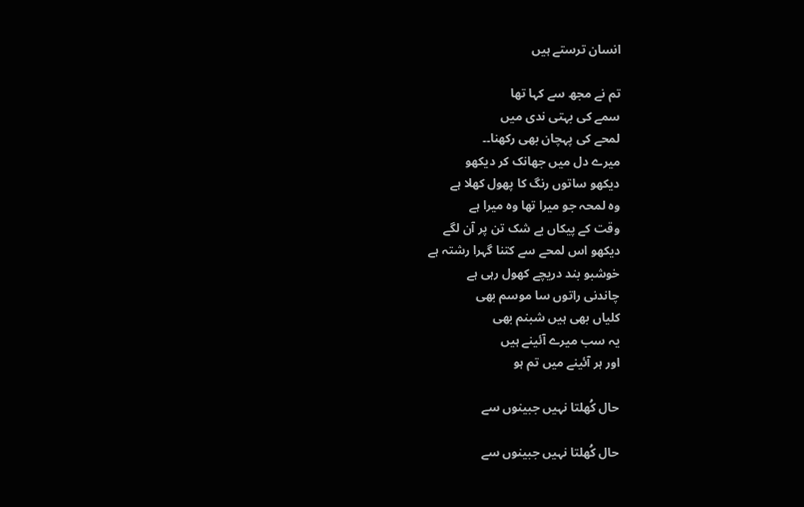انسان ترستے ہیں

تم نے مجھ سے کہا تھا
سمے کی بہتی ندی میں
لمحے کی پہچان بھی رکھنا۔۔
میرے دل میں جھانک کر دیکھو
دیکھو ساتوں رنگ کا پھول کھلا ہے
وہ لمحہ جو میرا تھا وہ میرا ہے
وقت کے پیکاں بے شک تن پر آن لگے
دیکھو اس لمحے سے کتنا گہرا رشتہ ہے
خوشبو بند دریچے کھول رہی ہے
چاندنی راتوں سا موسم بھی
کلیاں بھی ہیں شبنم بھی
یہ سب میرے آئینے ہیں
اور ہر آئینے میں تم ہو

حال کُھلتا نہیں جبینوں سے

حال کُھلتا نہیں جبینوں سے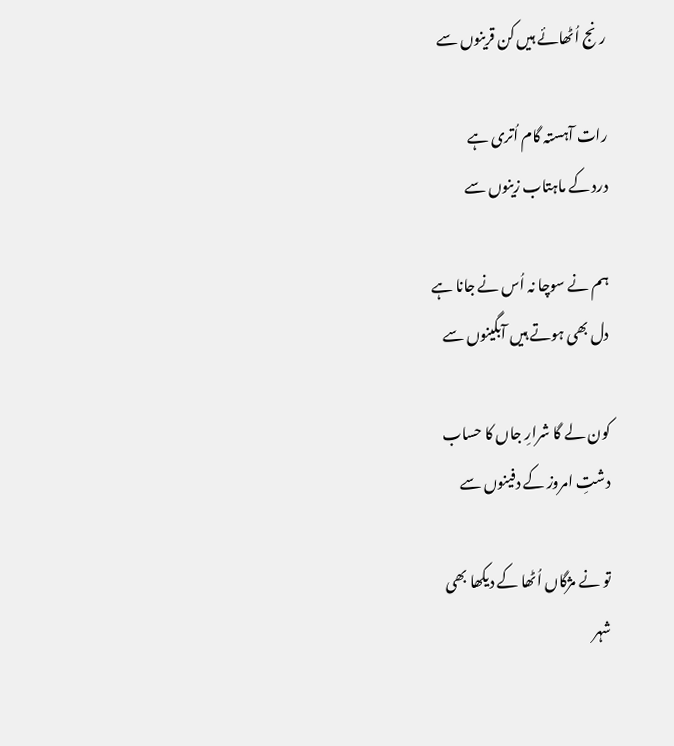رنج اُٹھائے ہیں کن قرینوں سے

رات آہستہ گام اُتری ہے
درد کے ماہتاب زینوں سے

ہم نے سوچا نہ اُس نے جانا ہے
دل بھی ہوتے ہیں آبگینوں سے

کون لے گا شرارِ جاں کا حساب
دشتِ امروز کے دفینوں سے

تو نے مژگاں اُٹھا کے دیکھا بھی
شہر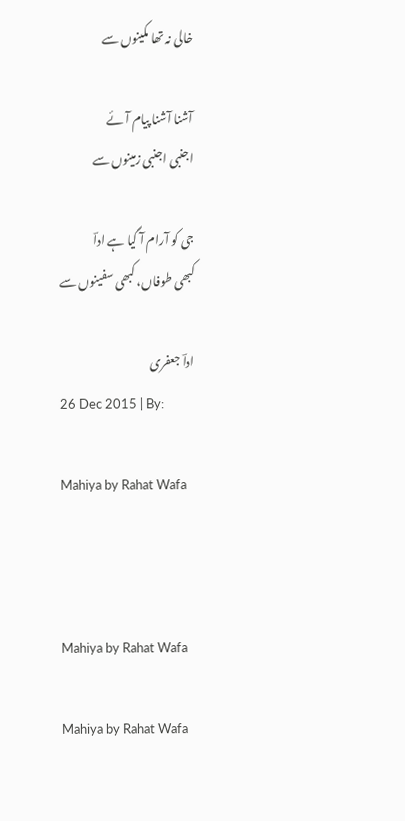خالی نہ تھا مکینوں سے

آشنا آشنا پیام آئے
اجنبی اجنبی زمینوں سے

جی کو آرام آ گیا ہے اداؔ
کبھی طوفاں، کبھی سفینوں سے

اداؔ جعفری
26 Dec 2015 | By:

Mahiya by Rahat Wafa



Mahiya by Rahat Wafa

Mahiya by Rahat Wafa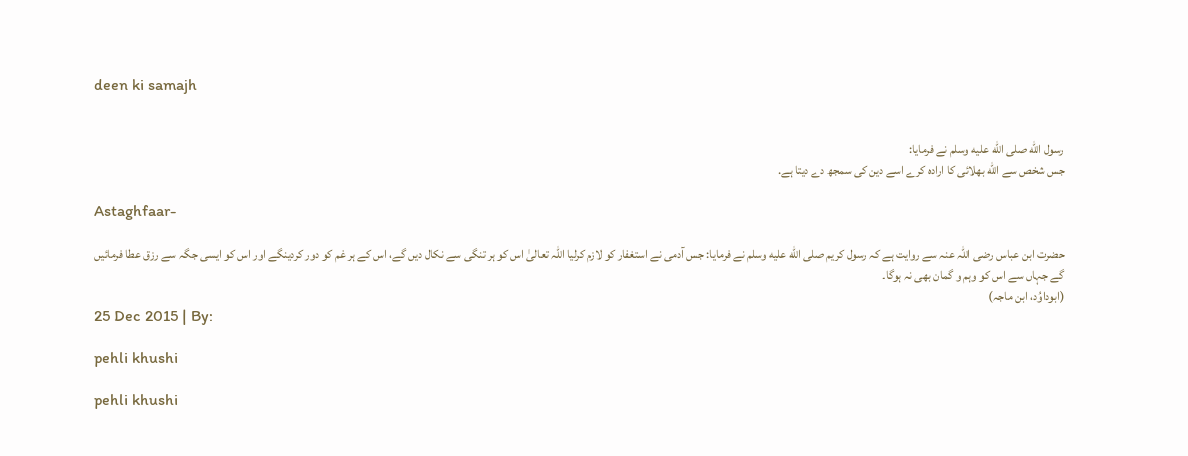deen ki samajh


رسول الله صلى الله عليه وسلم نے فرمایا:
جس شخص سے الله بھلائی کا ارادہ کرے اسے دین کی سمجھ دے دیتا ہے.

Astaghfaar-

حضرت ابن عباس رضی اللہ عنہ سے روایت ہے کہ رسول کریم صلى الله عليه وسلم نے فرمایا: جس آدمی نے استغفار کو لازم کرلیا اللہ تعالیٰ اس کو ہر تنگی سے نکال دیں گے، اس کے ہر غم کو دور کردینگے اور اس کو ایسی جگہ سے رزق عطا فرمائیں گے جہاں سے اس کو وہم و گمان بھی نہ ہوگا۔
(ابوداوُد، ابن ماجہ)
25 Dec 2015 | By:

pehli khushi

pehli khushi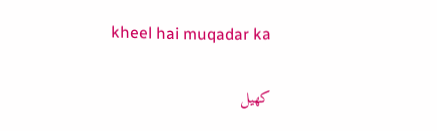kheel hai muqadar ka


کھیل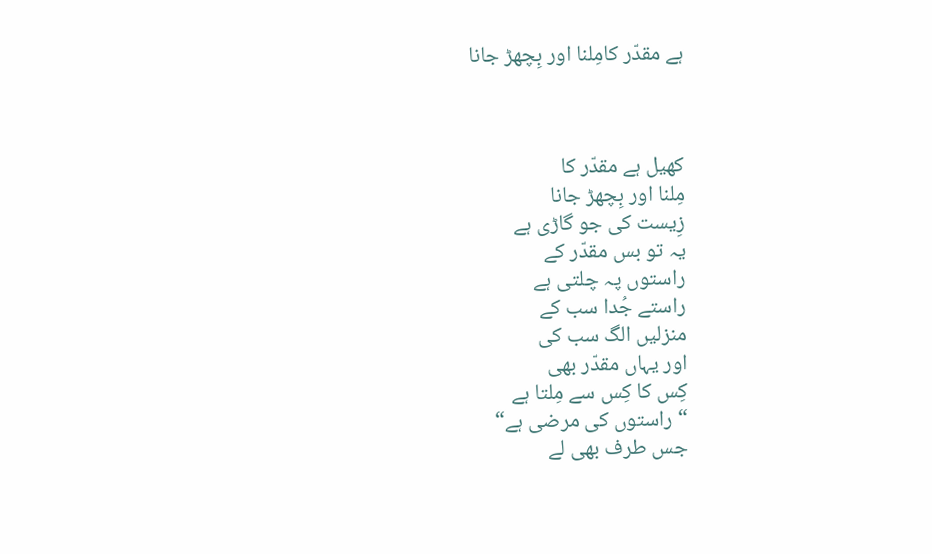ہے مقدّر کامِلنا اور بِچھڑ جانا



کھیل ہے مقدّر کا
مِلنا اور بِچھڑ جانا
زِیست کی جو گاڑی ہے
یہ تو بس مقدّر کے
راستوں پہ چلتی ہے
راستے جُدا سب کے
منزلیں الگ سب کی
اور یہاں مقدّر بھی
کِس کا کِس سے مِلتا ہے
“راستوں کی مرضی ہے“
جس طرف بھی لے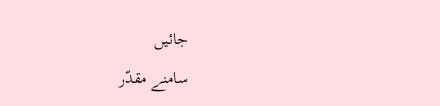جائیں
سامنے مقدّر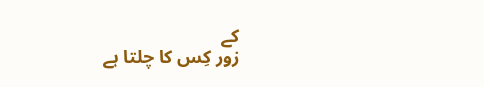کے
زور کِس کا چلتا ہے